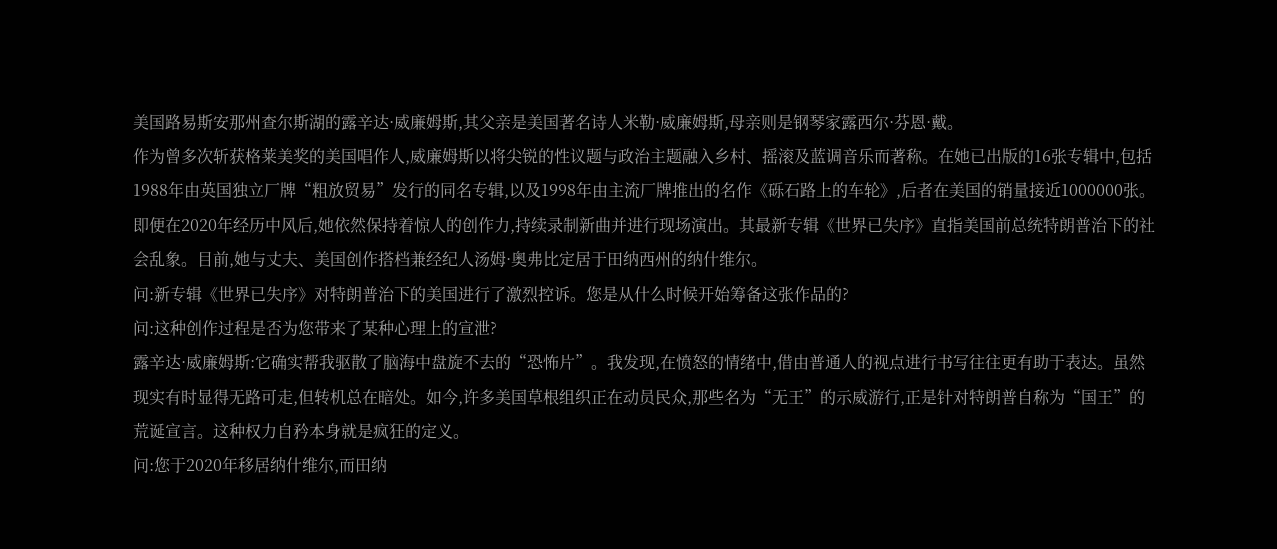美国路易斯安那州查尔斯湖的露辛达·威廉姆斯,其父亲是美国著名诗人米勒·威廉姆斯,母亲则是钢琴家露西尔·芬恩·戴。
作为曾多次斩获格莱美奖的美国唱作人,威廉姆斯以将尖锐的性议题与政治主题融入乡村、摇滚及蓝调音乐而著称。在她已出版的16张专辑中,包括1988年由英国独立厂牌“粗放贸易”发行的同名专辑,以及1998年由主流厂牌推出的名作《砾石路上的车轮》,后者在美国的销量接近1000000张。
即便在2020年经历中风后,她依然保持着惊人的创作力,持续录制新曲并进行现场演出。其最新专辑《世界已失序》直指美国前总统特朗普治下的社会乱象。目前,她与丈夫、美国创作搭档兼经纪人汤姆·奥弗比定居于田纳西州的纳什维尔。
问:新专辑《世界已失序》对特朗普治下的美国进行了激烈控诉。您是从什么时候开始筹备这张作品的?
问:这种创作过程是否为您带来了某种心理上的宣泄?
露辛达·威廉姆斯:它确实帮我驱散了脑海中盘旋不去的“恐怖片”。我发现,在愤怒的情绪中,借由普通人的视点进行书写往往更有助于表达。虽然现实有时显得无路可走,但转机总在暗处。如今,许多美国草根组织正在动员民众,那些名为“无王”的示威游行,正是针对特朗普自称为“国王”的荒诞宣言。这种权力自矜本身就是疯狂的定义。
问:您于2020年移居纳什维尔,而田纳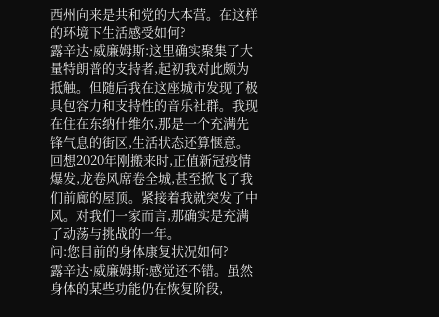西州向来是共和党的大本营。在这样的环境下生活感受如何?
露辛达·威廉姆斯:这里确实聚集了大量特朗普的支持者,起初我对此颇为抵触。但随后我在这座城市发现了极具包容力和支持性的音乐社群。我现在住在东纳什维尔,那是一个充满先锋气息的街区,生活状态还算惬意。
回想2020年刚搬来时,正值新冠疫情爆发,龙卷风席卷全城,甚至掀飞了我们前廊的屋顶。紧接着我就突发了中风。对我们一家而言,那确实是充满了动荡与挑战的一年。
问:您目前的身体康复状况如何?
露辛达·威廉姆斯:感觉还不错。虽然身体的某些功能仍在恢复阶段,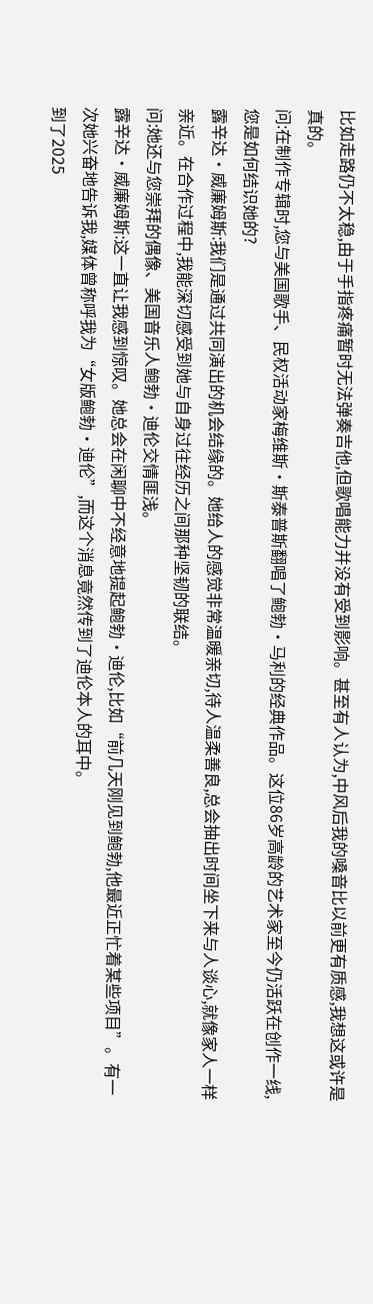比如走路仍不太稳,由于手指疼痛暂时无法弹奏吉他,但歌唱能力并没有受到影响。甚至有人认为,中风后我的嗓音比以前更有质感,我想这或许是真的。
问:在制作专辑时,您与美国歌手、民权活动家梅维斯·斯泰普斯翻唱了鲍勃·马利的经典作品。这位86岁高龄的艺术家至今仍活跃在创作一线,您是如何结识她的?
露辛达·威廉姆斯:我们是通过共同演出的机会结缘的。她给人的感觉非常温暖亲切,待人温柔善良,总会抽出时间坐下来与人谈心,就像家人一样亲近。在合作过程中,我能深切感受到她与自身过往经历之间那种坚韧的联结。
问:她还与您崇拜的偶像、美国音乐人鲍勃·迪伦交情匪浅。
露辛达·威廉姆斯:这一直让我感到惊叹。她总会在闲聊中不经意地提起鲍勃·迪伦,比如“前几天刚见到鲍勃,他最近正忙着某些项目”。有一次她兴奋地告诉我,媒体曾称呼我为“女版鲍勃·迪伦”,而这个消息竟然传到了迪伦本人的耳中。
到了2025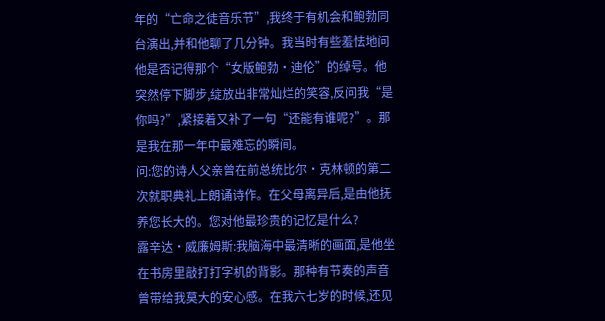年的“亡命之徒音乐节”,我终于有机会和鲍勃同台演出,并和他聊了几分钟。我当时有些羞怯地问他是否记得那个“女版鲍勃·迪伦”的绰号。他突然停下脚步,绽放出非常灿烂的笑容,反问我“是你吗?”,紧接着又补了一句“还能有谁呢?”。那是我在那一年中最难忘的瞬间。
问:您的诗人父亲曾在前总统比尔·克林顿的第二次就职典礼上朗诵诗作。在父母离异后,是由他抚养您长大的。您对他最珍贵的记忆是什么?
露辛达·威廉姆斯:我脑海中最清晰的画面,是他坐在书房里敲打打字机的背影。那种有节奏的声音曾带给我莫大的安心感。在我六七岁的时候,还见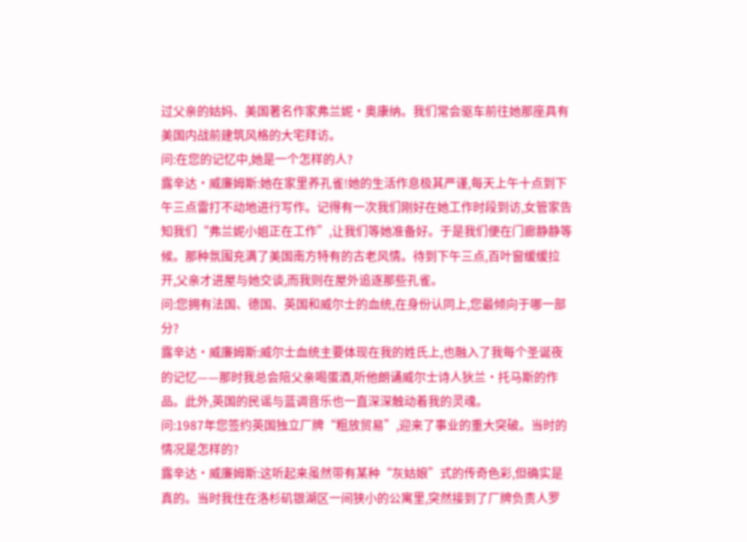过父亲的姑妈、美国著名作家弗兰妮·奥康纳。我们常会驱车前往她那座具有美国内战前建筑风格的大宅拜访。
问:在您的记忆中,她是一个怎样的人?
露辛达·威廉姆斯:她在家里养孔雀!她的生活作息极其严谨,每天上午十点到下午三点雷打不动地进行写作。记得有一次我们刚好在她工作时段到访,女管家告知我们“弗兰妮小姐正在工作”,让我们等她准备好。于是我们便在门廊静静等候。那种氛围充满了美国南方特有的古老风情。待到下午三点,百叶窗缓缓拉开,父亲才进屋与她交谈,而我则在屋外追逐那些孔雀。
问:您拥有法国、德国、英国和威尔士的血统,在身份认同上,您最倾向于哪一部分?
露辛达·威廉姆斯:威尔士血统主要体现在我的姓氏上,也融入了我每个圣诞夜的记忆——那时我总会陪父亲喝蛋酒,听他朗诵威尔士诗人狄兰·托马斯的作品。此外,英国的民谣与蓝调音乐也一直深深触动着我的灵魂。
问:1987年您签约英国独立厂牌“粗放贸易”,迎来了事业的重大突破。当时的情况是怎样的?
露辛达·威廉姆斯:这听起来虽然带有某种“灰姑娘”式的传奇色彩,但确实是真的。当时我住在洛杉矶银湖区一间狭小的公寓里,突然接到了厂牌负责人罗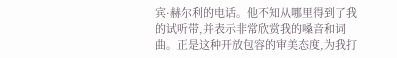宾·赫尔利的电话。他不知从哪里得到了我的试听带,并表示非常欣赏我的嗓音和词曲。正是这种开放包容的审美态度,为我打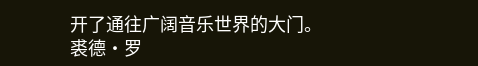开了通往广阔音乐世界的大门。
裘德·罗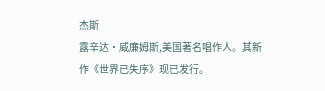杰斯
露辛达·威廉姆斯,美国著名唱作人。其新作《世界已失序》现已发行。